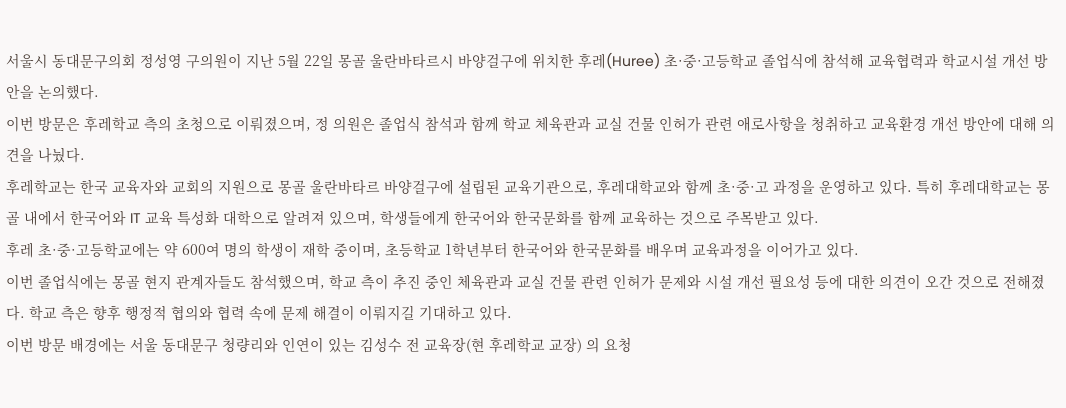서울시 동대문구의회 정성영 구의원이 지난 5월 22일 몽골 울란바타르시 바양걸구에 위치한 후레(Huree) 초·중·고등학교 졸업식에 참석해 교육협력과 학교시설 개선 방안을 논의했다.
이번 방문은 후레학교 측의 초청으로 이뤄졌으며, 정 의원은 졸업식 참석과 함께 학교 체육관과 교실 건물 인허가 관련 애로사항을 청취하고 교육환경 개선 방안에 대해 의견을 나눴다.
후레학교는 한국 교육자와 교회의 지원으로 몽골 울란바타르 바양걸구에 설립된 교육기관으로, 후레대학교와 함께 초·중·고 과정을 운영하고 있다. 특히 후레대학교는 몽골 내에서 한국어와 IT 교육 특성화 대학으로 알려져 있으며, 학생들에게 한국어와 한국문화를 함께 교육하는 것으로 주목받고 있다.
후레 초·중·고등학교에는 약 600여 명의 학생이 재학 중이며, 초등학교 1학년부터 한국어와 한국문화를 배우며 교육과정을 이어가고 있다.
이번 졸업식에는 몽골 현지 관계자들도 참석했으며, 학교 측이 추진 중인 체육관과 교실 건물 관련 인허가 문제와 시설 개선 필요성 등에 대한 의견이 오간 것으로 전해졌다. 학교 측은 향후 행정적 협의와 협력 속에 문제 해결이 이뤄지길 기대하고 있다.
이번 방문 배경에는 서울 동대문구 청량리와 인연이 있는 김성수 전 교육장(현 후레학교 교장) 의 요청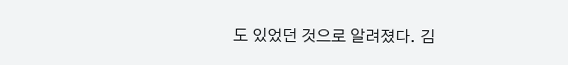도 있었던 것으로 알려졌다. 김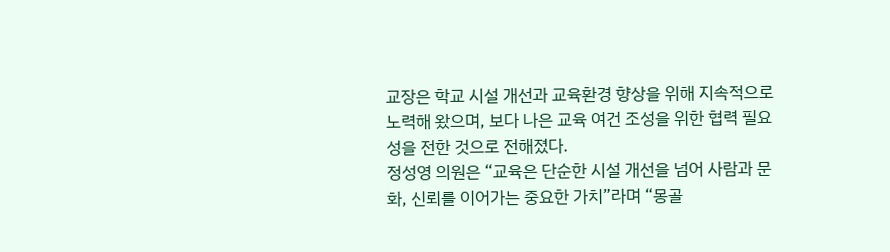교장은 학교 시설 개선과 교육환경 향상을 위해 지속적으로 노력해 왔으며, 보다 나은 교육 여건 조성을 위한 협력 필요성을 전한 것으로 전해졌다.
정성영 의원은 “교육은 단순한 시설 개선을 넘어 사람과 문화, 신뢰를 이어가는 중요한 가치”라며 “몽골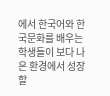에서 한국어와 한국문화를 배우는 학생들이 보다 나은 환경에서 성장할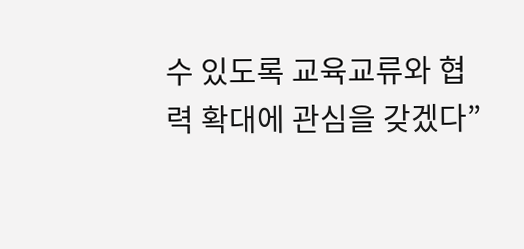수 있도록 교육교류와 협력 확대에 관심을 갖겠다”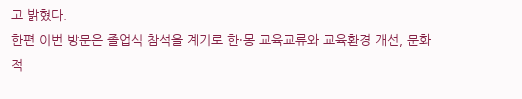고 밝혔다.
한편 이번 방문은 졸업식 참석을 계기로 한·몽 교육교류와 교육환경 개선, 문화적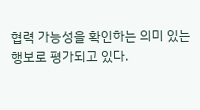협력 가능성을 확인하는 의미 있는 행보로 평가되고 있다.